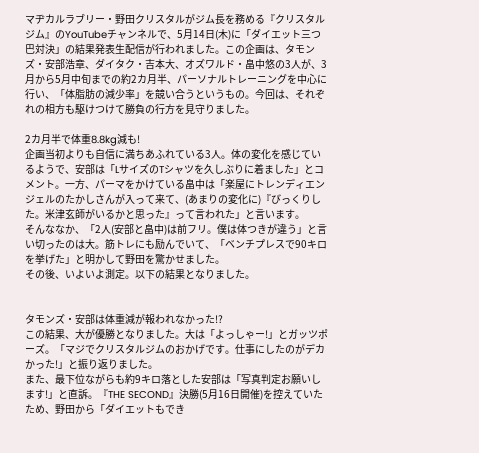マヂカルラブリー・野田クリスタルがジム長を務める『クリスタルジム』のYouTubeチャンネルで、5月14日(木)に「ダイエット三つ巴対決」の結果発表生配信が行われました。この企画は、タモンズ・安部浩章、ダイタク・吉本大、オズワルド・畠中悠の3人が、3月から5月中旬までの約2カ月半、パーソナルトレーニングを中心に行い、「体脂肪の減少率」を競い合うというもの。今回は、それぞれの相方も駆けつけて勝負の行方を見守りました。

2カ月半で体重8.8kg減も!
企画当初よりも自信に満ちあふれている3人。体の変化を感じているようで、安部は「LサイズのTシャツを久しぶりに着ました」とコメント。一方、パーマをかけている畠中は「楽屋にトレンディエンジェルのたかしさんが入って来て、(あまりの変化に)『びっくりした。米津玄師がいるかと思った』って言われた」と言います。
そんななか、「2人(安部と畠中)は前フリ。僕は体つきが違う」と言い切ったのは大。筋トレにも励んでいて、「ベンチプレスで90キロを挙げた」と明かして野田を驚かせました。
その後、いよいよ測定。以下の結果となりました。


タモンズ・安部は体重減が報われなかった!?
この結果、大が優勝となりました。大は「よっしゃー!」とガッツポーズ。「マジでクリスタルジムのおかげです。仕事にしたのがデカかった!」と振り返りました。
また、最下位ながらも約9キロ落とした安部は「写真判定お願いします!」と直訴。『THE SECOND』決勝(5月16日開催)を控えていたため、野田から「ダイエットもでき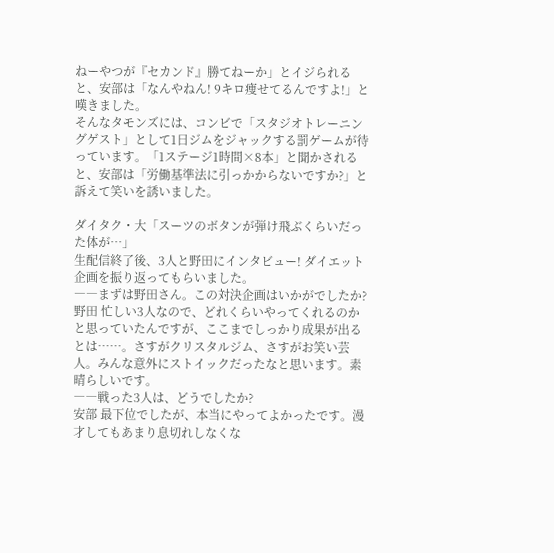ねーやつが『セカンド』勝てねーか」とイジられると、安部は「なんやねん! 9キロ痩せてるんですよ!」と嘆きました。
そんなタモンズには、コンビで「スタジオトレーニングゲスト」として1日ジムをジャックする罰ゲームが待っています。「1ステージ1時間×8本」と聞かされると、安部は「労働基準法に引っかからないですか?」と訴えて笑いを誘いました。

ダイタク・大「スーツのボタンが弾け飛ぶくらいだった体が…」
生配信終了後、3人と野田にインタビュー! ダイエット企画を振り返ってもらいました。
――まずは野田さん。この対決企画はいかがでしたか?
野田 忙しい3人なので、どれくらいやってくれるのかと思っていたんですが、ここまでしっかり成果が出るとは……。さすがクリスタルジム、さすがお笑い芸人。みんな意外にストイックだったなと思います。素晴らしいです。
――戦った3人は、どうでしたか?
安部 最下位でしたが、本当にやってよかったです。漫才してもあまり息切れしなくな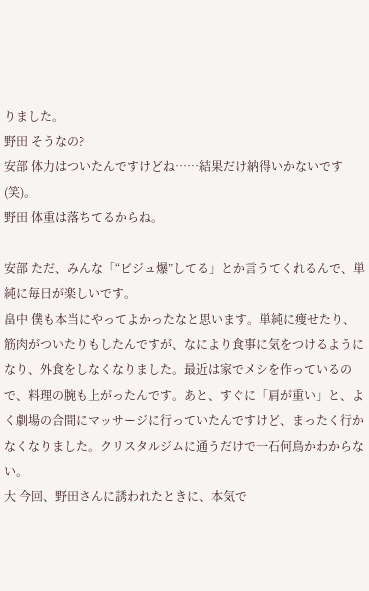りました。
野田 そうなの?
安部 体力はついたんですけどね……結果だけ納得いかないです(笑)。
野田 体重は落ちてるからね。

安部 ただ、みんな「“ビジュ爆”してる」とか言うてくれるんで、単純に毎日が楽しいです。
畠中 僕も本当にやってよかったなと思います。単純に痩せたり、筋肉がついたりもしたんですが、なにより食事に気をつけるようになり、外食をしなくなりました。最近は家でメシを作っているので、料理の腕も上がったんです。あと、すぐに「肩が重い」と、よく劇場の合間にマッサージに行っていたんですけど、まったく行かなくなりました。クリスタルジムに通うだけで一石何鳥かわからない。
大 今回、野田さんに誘われたときに、本気で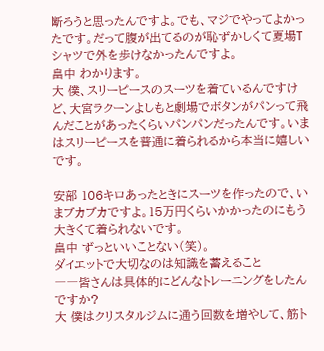断ろうと思ったんですよ。でも、マジでやってよかったです。だって腹が出てるのが恥ずかしくて夏場Tシャツで外を歩けなかったんですよ。
畠中 わかります。
大 僕、スリーピースのスーツを着ているんですけど、大宮ラクーンよしもと劇場でボタンがパンって飛んだことがあったくらいパンパンだったんです。いまはスリーピースを普通に着られるから本当に嬉しいです。

安部 106キロあったときにスーツを作ったので、いまブカブカですよ。15万円くらいかかったのにもう大きくて着られないです。
畠中 ずっといいことない(笑)。
ダイエットで大切なのは知識を蓄えること
――皆さんは具体的にどんなトレーニングをしたんですか?
大 僕はクリスタルジムに通う回数を増やして、筋ト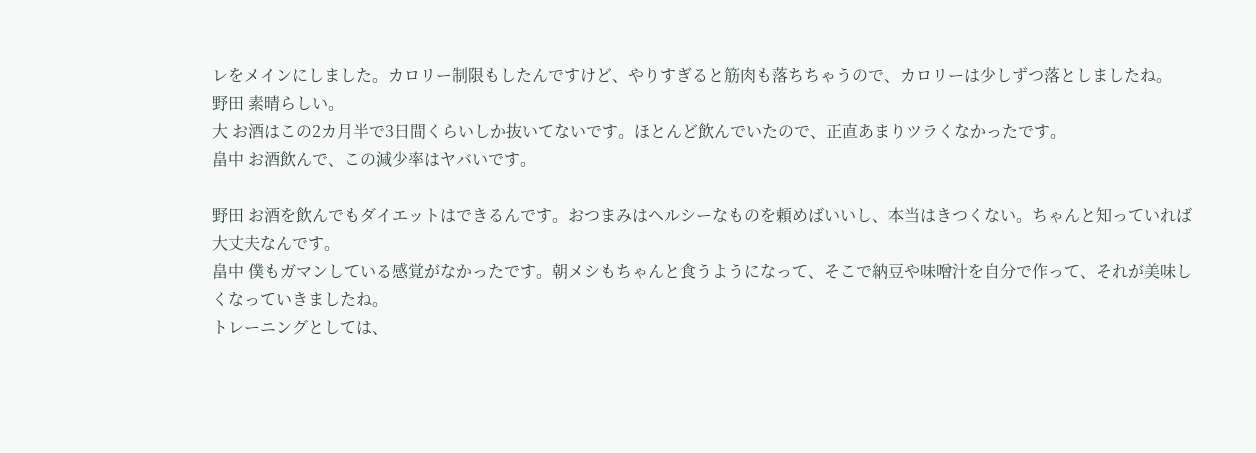レをメインにしました。カロリー制限もしたんですけど、やりすぎると筋肉も落ちちゃうので、カロリーは少しずつ落としましたね。
野田 素晴らしい。
大 お酒はこの2カ月半で3日間くらいしか抜いてないです。ほとんど飲んでいたので、正直あまりツラくなかったです。
畠中 お酒飲んで、この減少率はヤバいです。

野田 お酒を飲んでもダイエットはできるんです。おつまみはヘルシーなものを頼めばいいし、本当はきつくない。ちゃんと知っていれば大丈夫なんです。
畠中 僕もガマンしている感覚がなかったです。朝メシもちゃんと食うようになって、そこで納豆や味噌汁を自分で作って、それが美味しくなっていきましたね。
トレーニングとしては、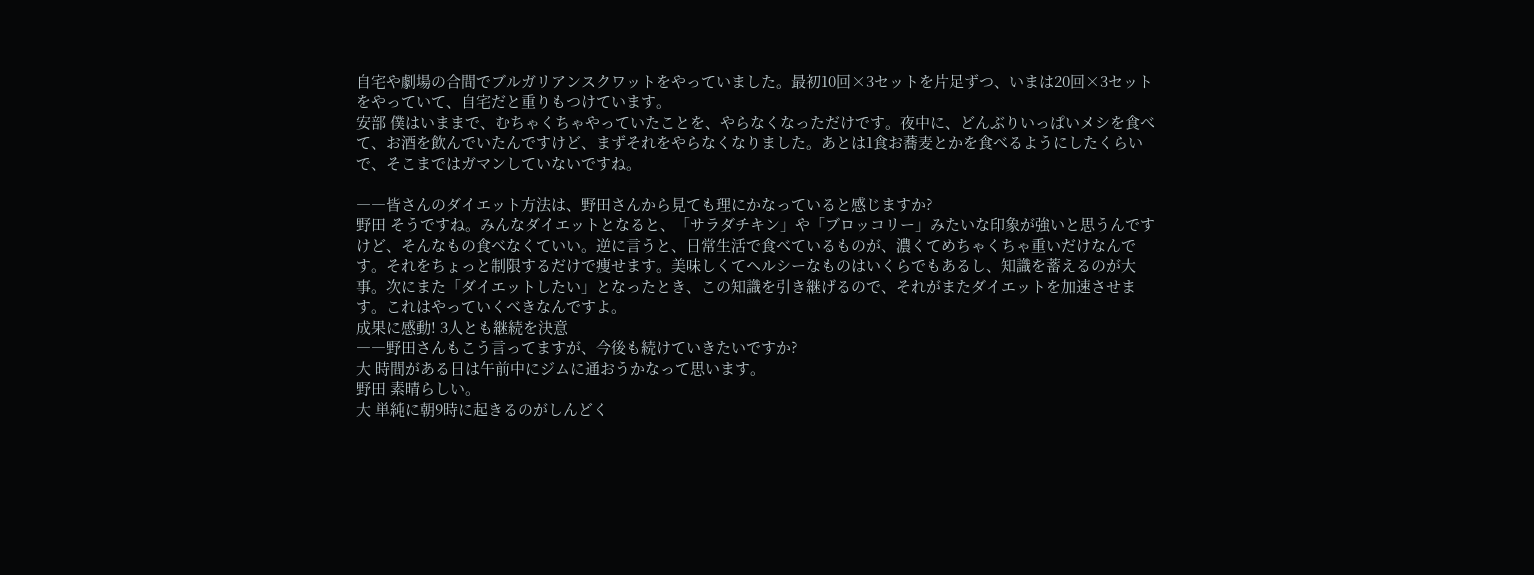自宅や劇場の合間でブルガリアンスクワットをやっていました。最初10回×3セットを片足ずつ、いまは20回×3セットをやっていて、自宅だと重りもつけています。
安部 僕はいままで、むちゃくちゃやっていたことを、やらなくなっただけです。夜中に、どんぶりいっぱいメシを食べて、お酒を飲んでいたんですけど、まずそれをやらなくなりました。あとは1食お蕎麦とかを食べるようにしたくらいで、そこまではガマンしていないですね。

――皆さんのダイエット方法は、野田さんから見ても理にかなっていると感じますか?
野田 そうですね。みんなダイエットとなると、「サラダチキン」や「ブロッコリー」みたいな印象が強いと思うんですけど、そんなもの食べなくていい。逆に言うと、日常生活で食べているものが、濃くてめちゃくちゃ重いだけなんです。それをちょっと制限するだけで痩せます。美味しくてヘルシーなものはいくらでもあるし、知識を蓄えるのが大事。次にまた「ダイエットしたい」となったとき、この知識を引き継げるので、それがまたダイエットを加速させます。これはやっていくべきなんですよ。
成果に感動! 3人とも継続を決意
――野田さんもこう言ってますが、今後も続けていきたいですか?
大 時間がある日は午前中にジムに通おうかなって思います。
野田 素晴らしい。
大 単純に朝9時に起きるのがしんどく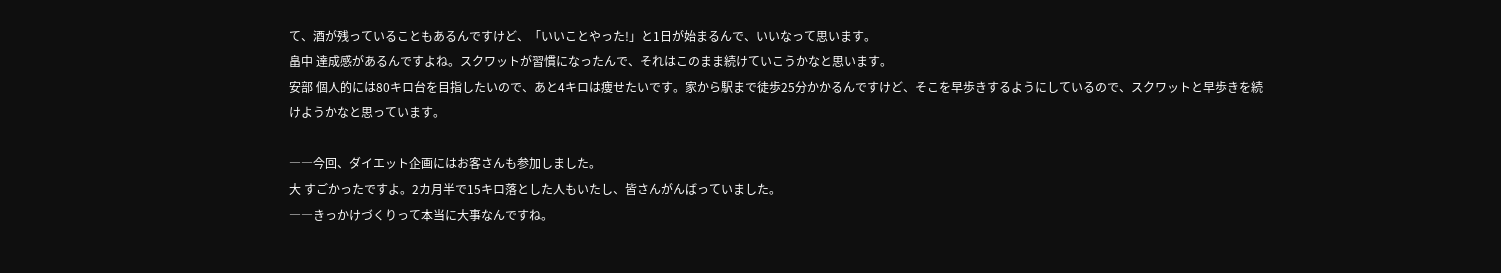て、酒が残っていることもあるんですけど、「いいことやった!」と1日が始まるんで、いいなって思います。
畠中 達成感があるんですよね。スクワットが習慣になったんで、それはこのまま続けていこうかなと思います。
安部 個人的には80キロ台を目指したいので、あと4キロは痩せたいです。家から駅まで徒歩25分かかるんですけど、そこを早歩きするようにしているので、スクワットと早歩きを続けようかなと思っています。

――今回、ダイエット企画にはお客さんも参加しました。
大 すごかったですよ。2カ月半で15キロ落とした人もいたし、皆さんがんばっていました。
――きっかけづくりって本当に大事なんですね。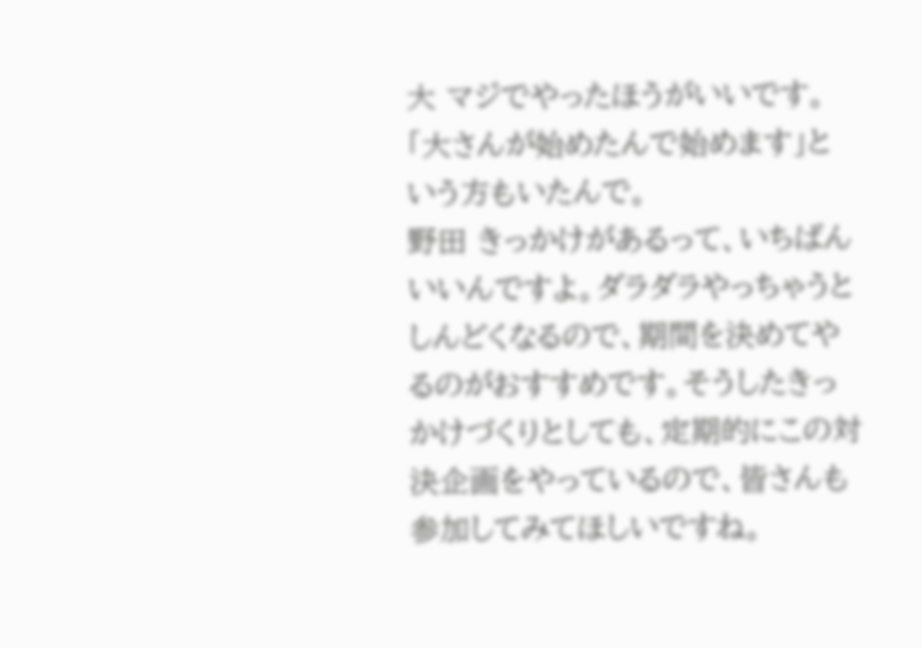大 マジでやったほうがいいです。「大さんが始めたんで始めます」という方もいたんで。
野田 きっかけがあるって、いちばんいいんですよ。ダラダラやっちゃうとしんどくなるので、期間を決めてやるのがおすすめです。そうしたきっかけづくりとしても、定期的にこの対決企画をやっているので、皆さんも参加してみてほしいですね。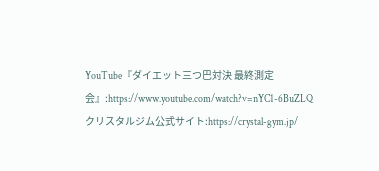YouTube『ダイエット三つ巴対決 最終測定会』:https://www.youtube.com/watch?v=nYC1-6BuZLQ
クリスタルジム公式サイト:https://crystal-gym.jp/